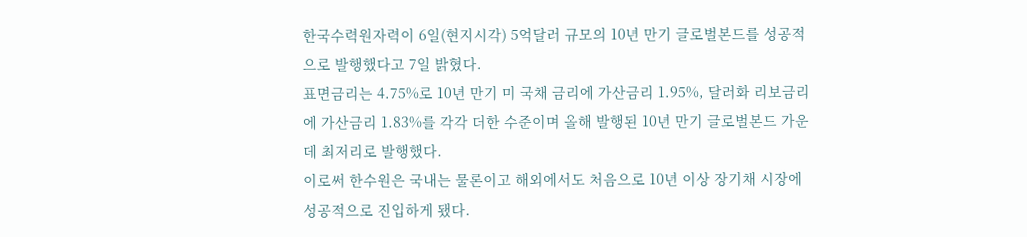한국수력원자력이 6일(현지시각) 5억달러 규모의 10년 만기 글로벌본드를 성공적으로 발행했다고 7일 밝혔다.
표면금리는 4.75%로 10년 만기 미 국채 금리에 가산금리 1.95%, 달러화 리보금리에 가산금리 1.83%를 각각 더한 수준이며 올해 발행된 10년 만기 글로벌본드 가운데 최저리로 발행했다.
이로써 한수원은 국내는 물론이고 해외에서도 처음으로 10년 이상 장기채 시장에 성공적으로 진입하게 됐다.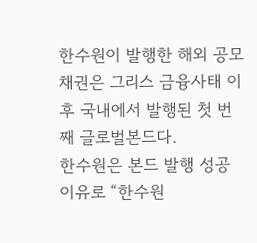한수원이 발행한 해외 공모채권은 그리스 금융사태 이후 국내에서 발행된 첫 번째 글로벌본드다.
한수원은 본드 발행 성공 이유로 “한수원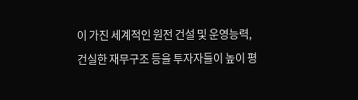이 가진 세계적인 원전 건설 및 운영능력, 건실한 재무구조 등을 투자자들이 높이 평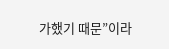가했기 때문”이라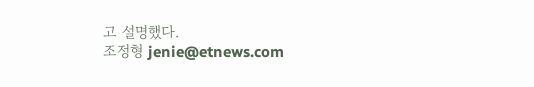고 설명했다.
조정형 jenie@etnews.com